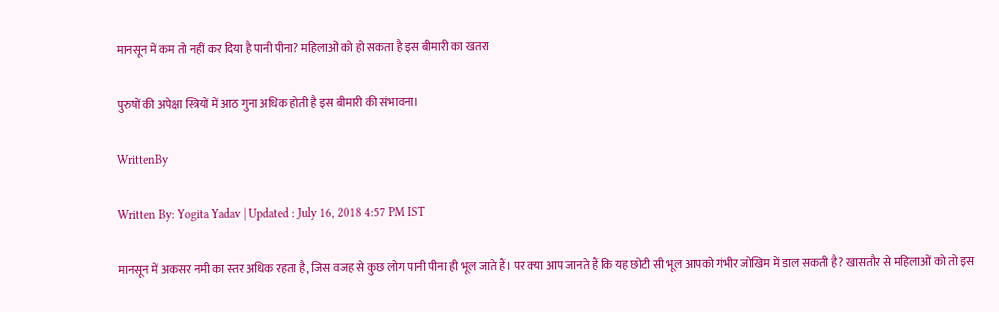मानसून में कम तो नहीं कर दिया है पानी पीना? महिलाओं को हो सकता है इस बीमारी का खतरा

पुरुषों की अपेक्षा स्त्रियों में आठ गुना अधिक होती है इस बीमारी की संभावना।

WrittenBy

Written By: Yogita Yadav | Updated : July 16, 2018 4:57 PM IST

मानसून में अकसर नमी का स्‍तर अधिक रहता है, जिस वजह से कुछ लोग पानी पीना ही भूल जाते हैं। पर क्‍या आप जानते हैं कि यह छोटी सी भूल आपको गंभीर जोखिम में डाल सकती है? खासतौर से महिलाओं को तो इस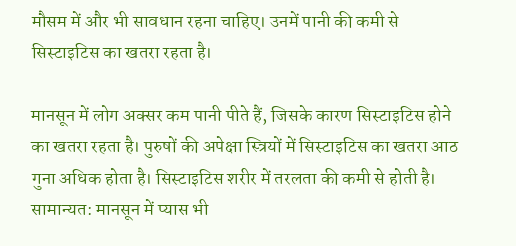मौसम में और भी सावधान रहना चाहिए। उनमें पानी की कमी से सिस्‍टाइटिस का खतरा रहता है।

मानसून में लोग अक्सर कम पानी पीते हैं, जिसके कारण सिस्टाइटिस होने का खतरा रहता है। पुरुषों की अपेक्षा स्त्रियों में सिस्टाइटिस का खतरा आठ गुना अधिक होता है। सिस्टाइटिस शरीर में तरलता की कमी से होती है। सामान्यत: मानसून में प्यास भी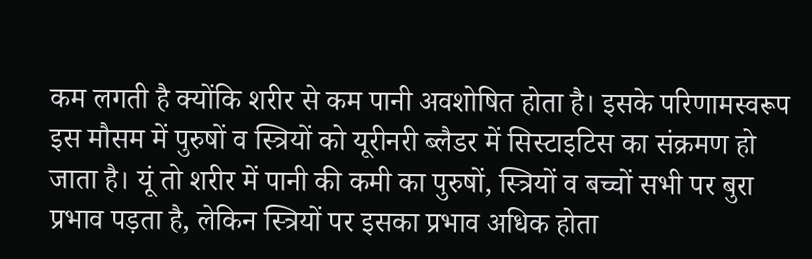कम लगती है क्योंकि शरीर से कम पानी अवशोषित होता है। इसके परिणामस्वरूप इस मौसम में पुरुषों व स्त्रियों को यूरीनरी ब्लैडर में सिस्टाइटिस का संक्रमण हो जाता है। यूं तो शरीर में पानी की कमी का पुरुषों, स्त्रियों व बच्चों सभी पर बुरा प्रभाव पड़ता है, लेकिन स्त्रियों पर इसका प्रभाव अधिक होता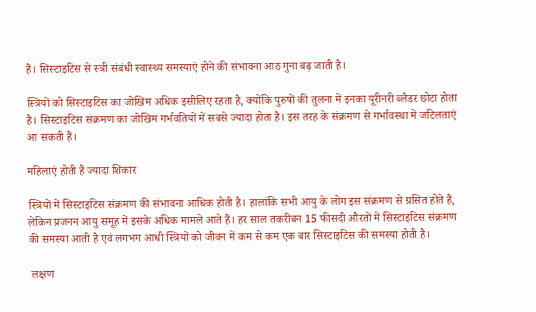हैं। सिस्टाइटिस से स्त्री संबंधी स्वास्थ्य समस्याएं होने की संभावना आठ गुना बढ़ जाती है।

स्त्रियों को सिस्टाइटिस का जोखिम अधिक इसीलिए रहता है, क्योंकि पुरुषों की तुलना में इनका यूरीनरी ब्लैडर छोटा होता है। सिस्टाइटिस संक्रमण का जोखिम गर्भवतियों में सबसे ज्यादा होता है। इस तरह के संक्रमण से गर्भावस्था में जटिलताएं आ सकती हैं।

महिलाएं होती हैं ज्‍यादा शिकार

स्त्रियों में सिस्टाइटिस संक्रमण की संभावना आधिक होती है। हालांकि सभी आयु के लोग इस संक्रमण से ग्रसित होते हैं, लेकिन प्रजनन आयु समूह में इसके अधिक मामले आते हैं। हर साल तकरीबन 15 फीसदी औरतों में सिस्टाइटिस संक्रमण की समस्या आती है एवं लगभग आधी स्त्रियों को जीवन में कम से कम एक बार सिस्टाइटिस की समस्या होती है।

 लक्षण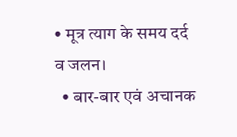• मूत्र त्याग के समय दर्द व जलन।
  • बार-बार एवं अचानक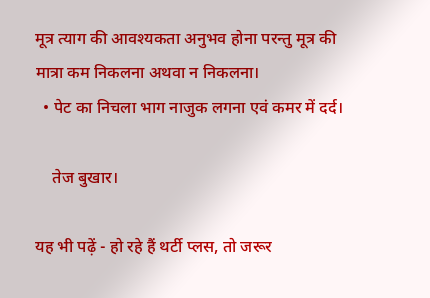मूत्र त्याग की आवश्यकता अनुभव होना परन्तु मूत्र की मात्रा कम निकलना अथवा न निकलना।
  • पेट का निचला भाग नाजुक लगना एवं कमर में दर्द।

    तेज बुखार।

यह भी पढ़ें - हो रहे हैं थर्टी प्‍लस, तो जरूर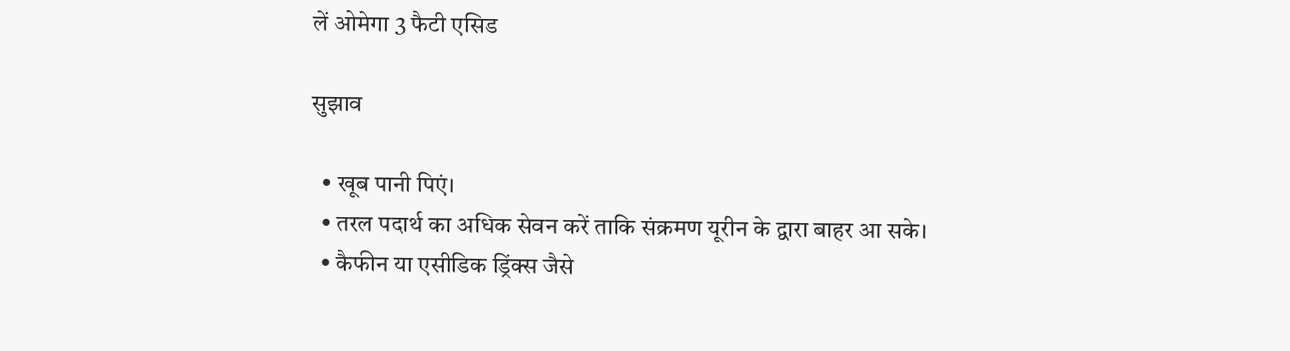लें ओमेगा 3 फैटी एसिड

सुझाव

  • खूब पानी पिएं।
  • तरल पदार्थ का अधिक सेवन करें ताकि संक्रमण यूरीन के द्वारा बाहर आ सके।
  • कैफीन या एसीडिक ड्रिंक्स जैसे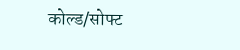कोल्ड/सोफ्ट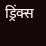ड्रिंक्स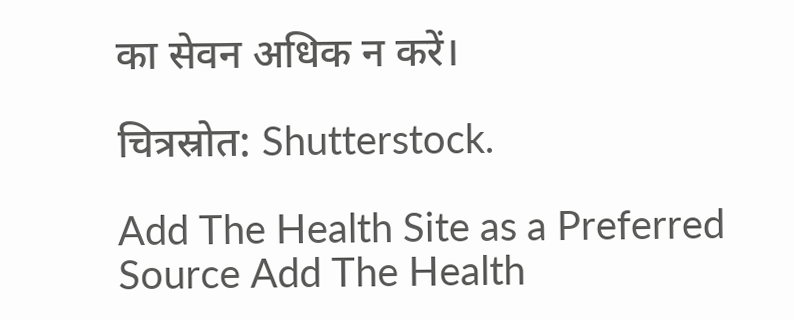का सेवन अधिक न करें।

चित्रस्रोत: Shutterstock.

Add The Health Site as a Preferred Source Add The Health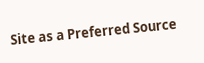Site as a Preferred Source